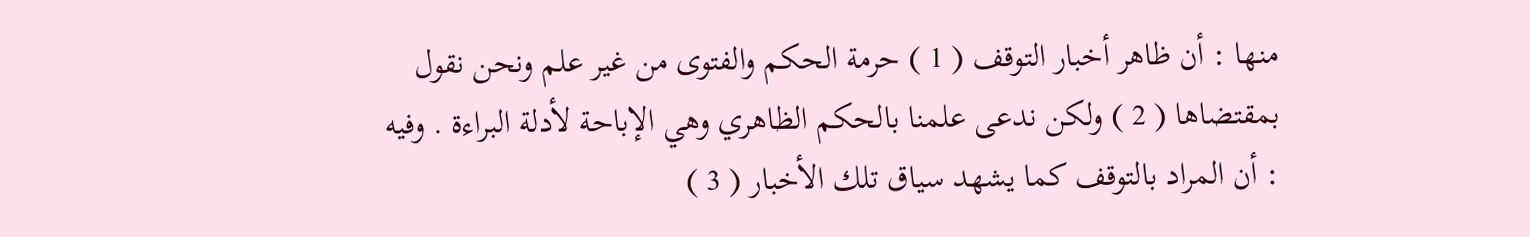منها : أن ظاهر أخبار التوقف ( 1 ) حرمة الحكم والفتوى من غير علم ونحن نقول بمقتضاها ( 2 ) ولكن ندعى علمنا بالحكم الظاهري وهي الإباحة لأدلة البراءة . وفيه : أن المراد بالتوقف كما يشهد سياق تلك الأخبار ( 3 )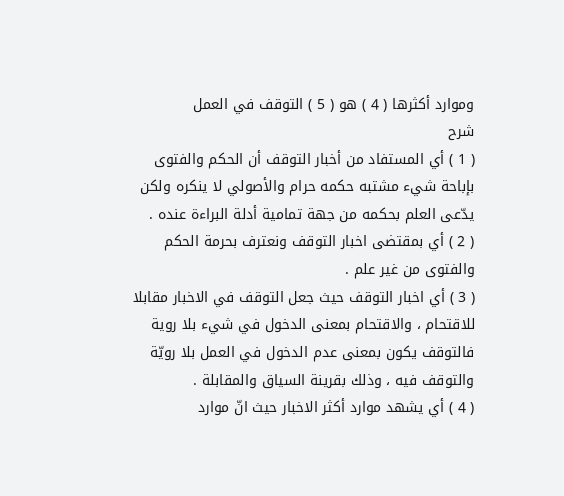وموارد أكثرها ( 4 ) هو ( 5 ) التوقف في العمل
شرح
( 1 ) أي المستفاد من أخبار التوقف أن الحكم والفتوى بإباحة شيء مشتبه حكمه حرام والأصولي لا ينكره ولكن يدّعى العلم بحكمه من جهة تمامية أدلة البراءة عنده .
( 2 ) أي بمقتضى اخبار التوقف ونعترف بحرمة الحكم والفتوى من غير علم .
( 3 ) أي اخبار التوقف حيث جعل التوقف في الاخبار مقابلا للاقتحام ، والاقتحام بمعنى الدخول في شيء بلا روية فالتوقف يكون بمعنى عدم الدخول في العمل بلا رويّة والتوقف فيه ، وذلك بقرينة السياق والمقابلة .
( 4 ) أي يشهد موارد أكثر الاخبار حيث انّ موارد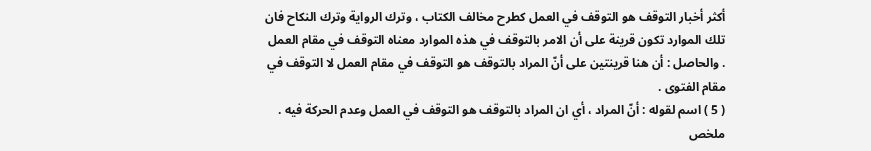أكثر أخبار التوقف هو التوقف في العمل كطرح مخالف الكتاب ، وترك الرواية وترك النكاح فان تلك الموارد تكون قرينة على أن الامر بالتوقف في هذه الموارد معناه التوقف في مقام العمل . والحاصل : أن هنا قرينتين على أنّ المراد بالتوقف هو التوقف في مقام العمل لا التوقف في مقام الفتوى .
( 5 ) اسم لقوله : أنّ المراد ، أي ان المراد بالتوقف هو التوقف في العمل وعدم الحركة فيه .
ملخص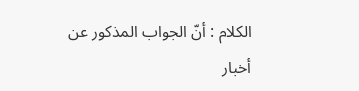الكلام : أنّ الجواب المذكور عن أخبار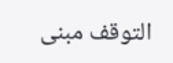التوقف مبنى